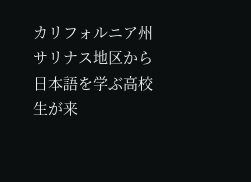カリフォルニア州サリナス地区から日本語を学ぶ高校生が来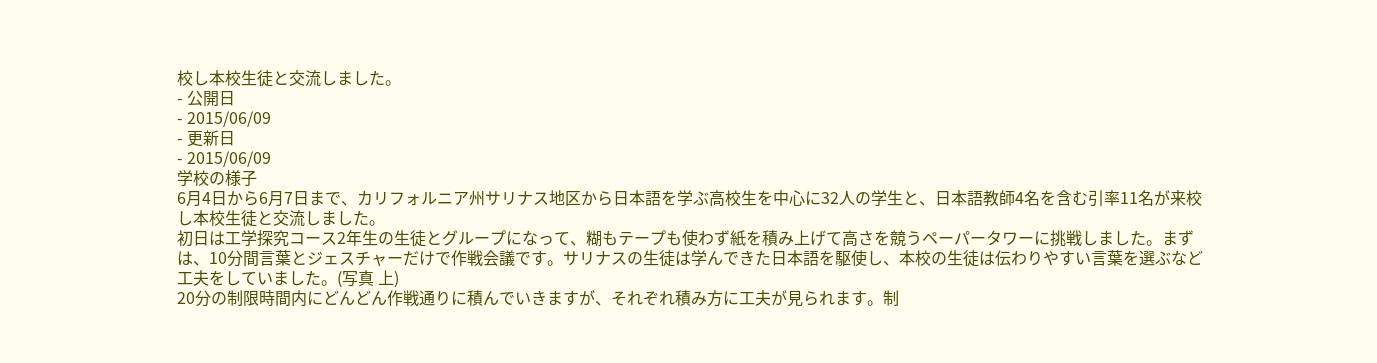校し本校生徒と交流しました。
- 公開日
- 2015/06/09
- 更新日
- 2015/06/09
学校の様子
6月4日から6月7日まで、カリフォルニア州サリナス地区から日本語を学ぶ高校生を中心に32人の学生と、日本語教師4名を含む引率11名が来校し本校生徒と交流しました。
初日は工学探究コース2年生の生徒とグループになって、糊もテープも使わず紙を積み上げて高さを競うペーパータワーに挑戦しました。まずは、10分間言葉とジェスチャーだけで作戦会議です。サリナスの生徒は学んできた日本語を駆使し、本校の生徒は伝わりやすい言葉を選ぶなど工夫をしていました。(写真 上)
20分の制限時間内にどんどん作戦通りに積んでいきますが、それぞれ積み方に工夫が見られます。制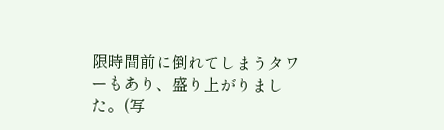限時間前に倒れてしまうタワーもあり、盛り上がりました。(写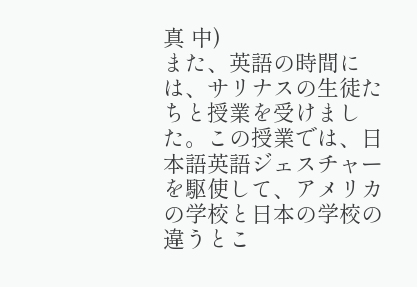真 中)
また、英語の時間には、サリナスの生徒たちと授業を受けました。この授業では、日本語英語ジェスチャーを駆使して、アメリカの学校と日本の学校の違うとこ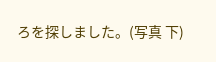ろを探しました。(写真 下)